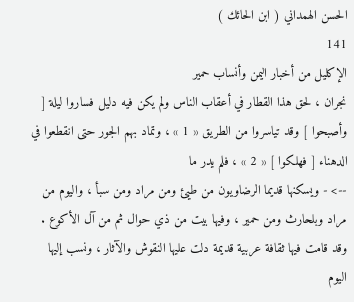الحسن الهمداني ( ابن الحائك )
141
الإكليل من أخبار اليمن وأنساب حمير
نجران ، لحق هذا القطار في أعقاب الناس ولم يكن فيه دليل فساروا ليلة [ وأصبحوا ] وقد تياسروا من الطريق « 1 » ، وتماد بهم الجور حتى انقطعوا في الدهناء [ فهلكوا ] « 2 » ، فلم يدر ما
--> - ويسكنها قديما الرضاويون من طيئ ومن مراد ومن سبأ ، واليوم من مراد وبلحارث ومن حمير ، وفيها بيت من ذي حوال ثم من آل الأكوع . وقد قامت فيها ثقافة عربية قديمة دلت عليها النقوش والآثار ، ونسب إليها اليوم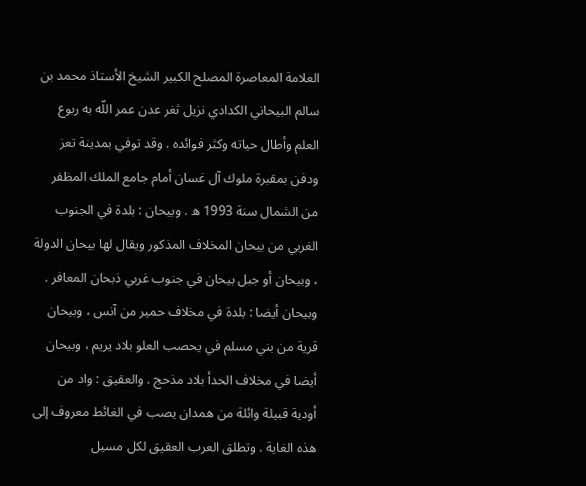العلامة المعاصرة المصلح الكبير الشيخ الأستاذ محمد بن سالم البيحاني الكدادي نزيل ثغر عدن عمر اللّه به ربوع العلم وأطال حياته وكثر فوائده . وقد توفي بمدينة تعز ودفن بمقبرة ملوك آل غسان أمام جامع الملك المظفر من الشمال سنة 1993 ه . وبيحان : بلدة في الجنوب الغربي من بيحان المخلاف المذكور ويقال لها بيحان الدولة ، وبيحان أو جبل بيحان في جنوب غربي ذبحان المعافر . وبيحان أيضا : بلدة في مخلاف حمير من آنس ، وبيحان قرية من بني مسلم في يحصب العلو بلاد يريم ، وبيحان أيضا في مخلاف الحدأ بلاد مذحج . والعقيق : واد من أودية قبيلة وائلة من همدان يصب في الغائط معروف إلى هذه الغاية . وتطلق العرب العقيق لكل مسيل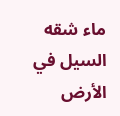ماء شقه السيل في الأرض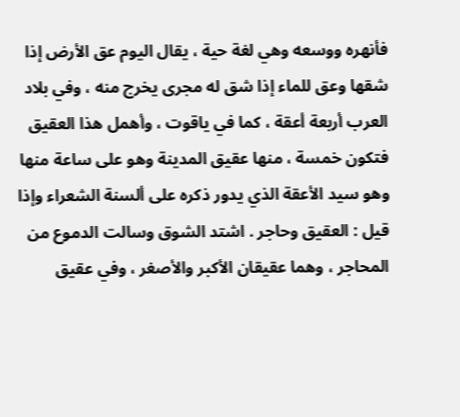فأنهره ووسعه وهي لغة حية ، يقال اليوم عق الأرض إذا شقها وعق للماء إذا شق له مجرى يخرج منه ، وفي بلاد العرب أربعة أعقة ، كما في ياقوت ، وأهمل هذا العقيق فتكون خمسة ، منها عقيق المدينة وهو على ساعة منها وهو سيد الأعقة الذي يدور ذكره على ألسنة الشعراء وإذا قيل : العقيق وحاجر . اشتد الشوق وسالت الدموع من المحاجر ، وهما عقيقان الأكبر والأصغر ، وفي عقيق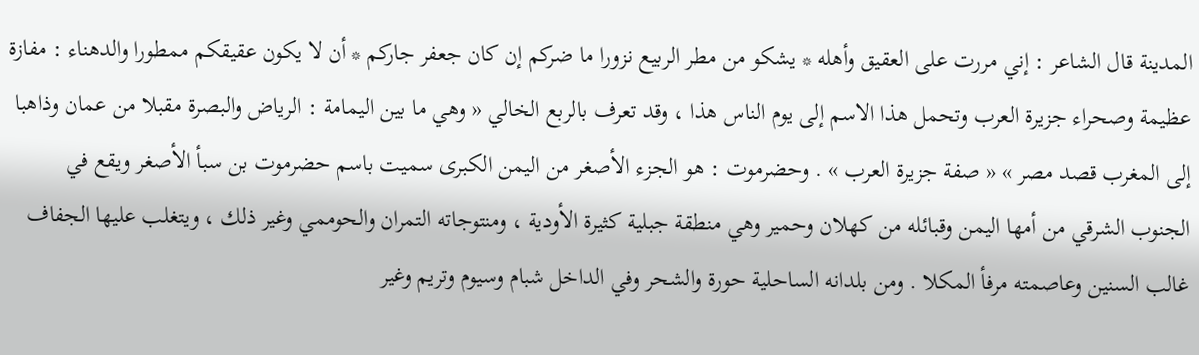المدينة قال الشاعر : إني مررت على العقيق وأهله * يشكو من مطر الربيع نزورا ما ضركم إن كان جعفر جاركم * أن لا يكون عقيقكم ممطورا والدهناء : مفازة عظيمة وصحراء جزيرة العرب وتحمل هذا الاسم إلى يوم الناس هذا ، وقد تعرف بالربع الخالي « وهي ما بين اليمامة : الرياض والبصرة مقبلا من عمان وذاهبا إلى المغرب قصد مصر » « صفة جزيرة العرب » . وحضرموت : هو الجزء الأصغر من اليمن الكبرى سميت باسم حضرموت بن سبأ الأصغر ويقع في الجنوب الشرقي من أمها اليمن وقبائله من كهلان وحمير وهي منطقة جبلية كثيرة الأودية ، ومنتوجاته التمران والحوممي وغير ذلك ، ويتغلب عليها الجفاف غالب السنين وعاصمته مرفأ المكلا . ومن بلدانه الساحلية حورة والشحر وفي الداخل شبام وسيوم وتريم وغير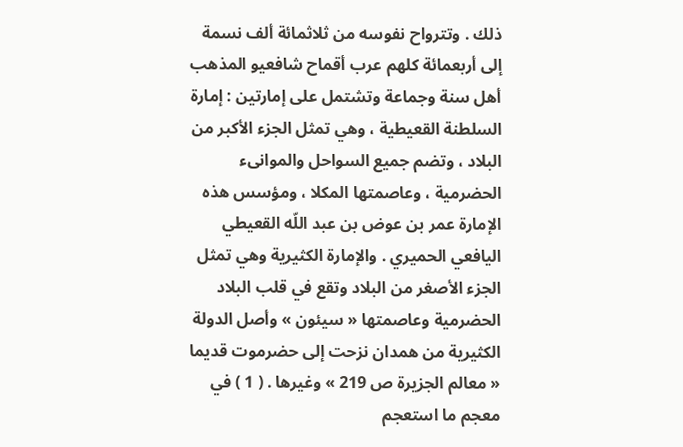ذلك . وتترواح نفوسه من ثلاثمائة ألف نسمة إلى أربعمائة كلهم عرب أقماح شافعيو المذهب أهل سنة وجماعة وتشتمل على إمارتين : إمارة السلطنة القعيطية ، وهي تمثل الجزء الأكبر من البلاد ، وتضم جميع السواحل والموانىء الحضرمية ، وعاصمتها المكلا ، ومؤسس هذه الإمارة عمر بن عوض بن عبد اللّه القعيطي اليافعي الحميري . والإمارة الكثيرية وهي تمثل الجزء الأصغر من البلاد وتقع في قلب البلاد الحضرمية وعاصمتها « سيئون » وأصل الدولة الكثيرية من همدان نزحت إلى حضرموت قديما « معالم الجزيرة ص 219 » وغيرها . ( 1 ) في معجم ما استعجم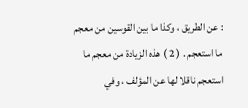: عن الطريق ، وكذا ما بين القوسين من معجم ما استعجم . ( 2 ) هذه الزيادة من معجم ما استعجم ناقلا لها عن المؤلف ، وفي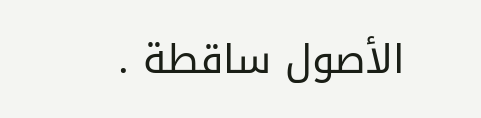الأصول ساقطة .